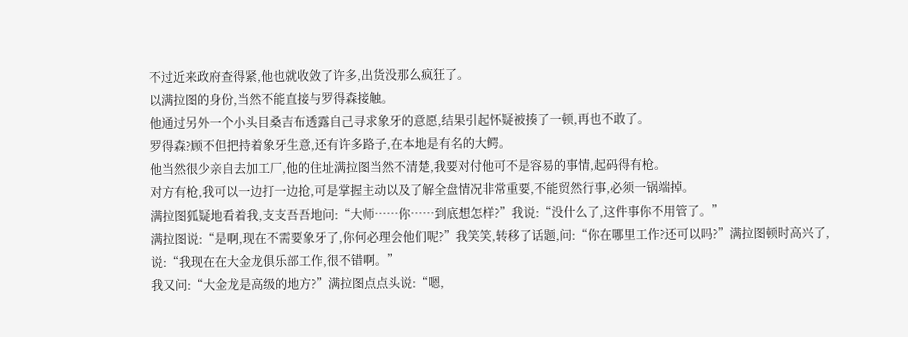不过近来政府查得紧,他也就收敛了许多,出货没那么疯狂了。
以满拉图的身份,当然不能直接与罗得森接触。
他通过另外一个小头目桑吉布透露自己寻求象牙的意愿,结果引起怀疑被揍了一顿,再也不敢了。
罗得森?顾不但把持着象牙生意,还有许多路子,在本地是有名的大鳄。
他当然很少亲自去加工厂,他的住址满拉图当然不清楚,我要对付他可不是容易的事情,起码得有枪。
对方有枪,我可以一边打一边抢,可是掌握主动以及了解全盘情况非常重要,不能贸然行事,必须一锅端掉。
满拉图狐疑地看着我,支支吾吾地问:“大师……你……到底想怎样?”我说:“没什么了,这件事你不用管了。”
满拉图说:“是啊,现在不需要象牙了,你何必理会他们呢?”我笑笑,转移了话题,问:“你在哪里工作?还可以吗?”满拉图顿时高兴了,说:“我现在在大金龙俱乐部工作,很不错啊。”
我又问:“大金龙是高级的地方?”满拉图点点头说:“嗯,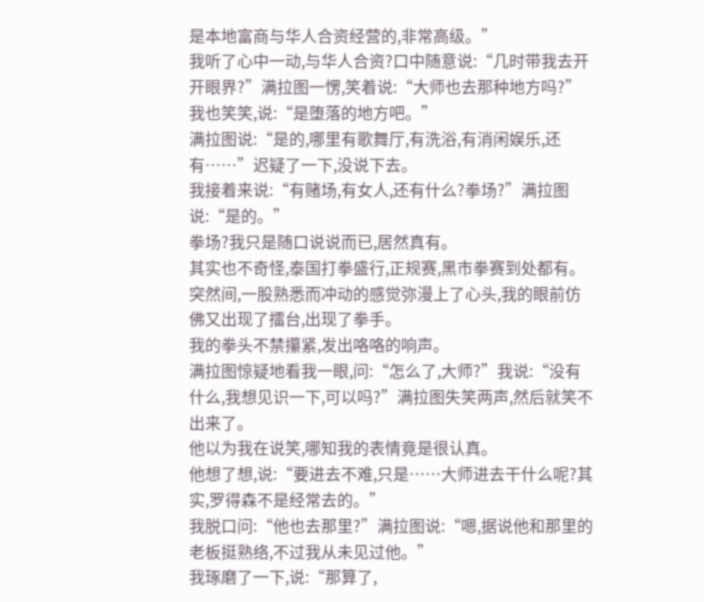是本地富商与华人合资经营的,非常高级。”
我听了心中一动,与华人合资?口中随意说:“几时带我去开开眼界?”满拉图一愣,笑着说:“大师也去那种地方吗?”我也笑笑,说:“是堕落的地方吧。”
满拉图说:“是的,哪里有歌舞厅,有洗浴,有消闲娱乐,还有……”迟疑了一下,没说下去。
我接着来说:“有赌场,有女人,还有什么?拳场?”满拉图说:“是的。”
拳场?我只是随口说说而已,居然真有。
其实也不奇怪,泰国打拳盛行,正规赛,黑市拳赛到处都有。
突然间,一股熟悉而冲动的感觉弥漫上了心头,我的眼前仿佛又出现了擂台,出现了拳手。
我的拳头不禁攥紧,发出咯咯的响声。
满拉图惊疑地看我一眼,问:“怎么了,大师?”我说:“没有什么,我想见识一下,可以吗?”满拉图失笑两声,然后就笑不出来了。
他以为我在说笑,哪知我的表情竟是很认真。
他想了想,说:“要进去不难,只是……大师进去干什么呢?其实,罗得森不是经常去的。”
我脱口问:“他也去那里?”满拉图说:“嗯,据说他和那里的老板挺熟络,不过我从未见过他。”
我琢磨了一下,说:“那算了,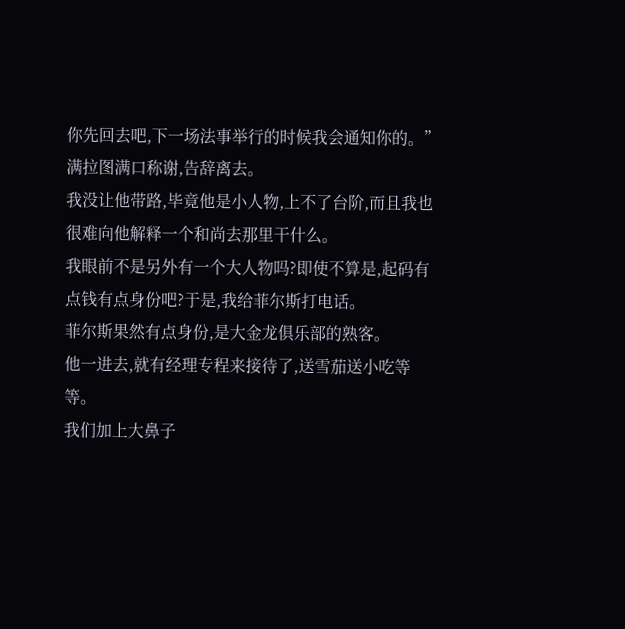你先回去吧,下一场法事举行的时候我会通知你的。”
满拉图满口称谢,告辞离去。
我没让他带路,毕竟他是小人物,上不了台阶,而且我也很难向他解释一个和尚去那里干什么。
我眼前不是另外有一个大人物吗?即使不算是,起码有点钱有点身份吧?于是,我给菲尔斯打电话。
菲尔斯果然有点身份,是大金龙俱乐部的熟客。
他一进去,就有经理专程来接待了,送雪茄送小吃等等。
我们加上大鼻子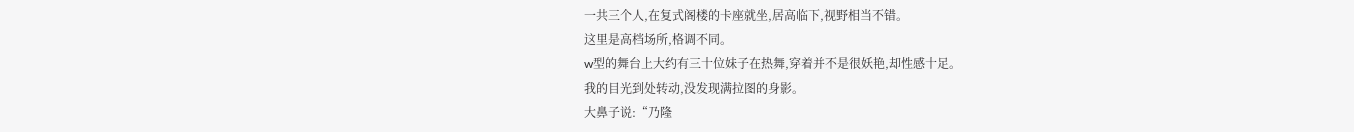一共三个人,在复式阁楼的卡座就坐,居高临下,视野相当不错。
这里是高档场所,格调不同。
w型的舞台上大约有三十位妹子在热舞,穿着并不是很妖艳,却性感十足。
我的目光到处转动,没发现满拉图的身影。
大鼻子说:“乃隆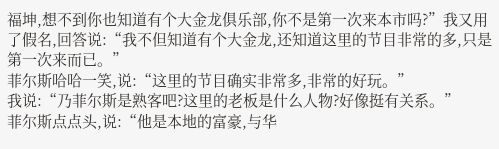福坤,想不到你也知道有个大金龙俱乐部,你不是第一次来本市吗?”我又用了假名,回答说:“我不但知道有个大金龙,还知道这里的节目非常的多,只是第一次来而已。”
菲尔斯哈哈一笑,说:“这里的节目确实非常多,非常的好玩。”
我说:“乃菲尔斯是熟客吧?这里的老板是什么人物?好像挺有关系。”
菲尔斯点点头,说:“他是本地的富豪,与华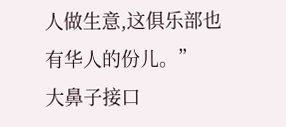人做生意,这俱乐部也有华人的份儿。”
大鼻子接口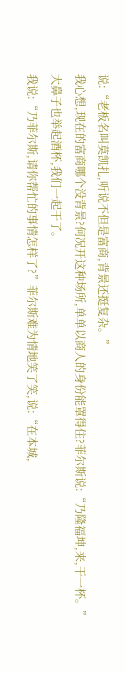说:“老板名叫莫凯扎,听说不但是富商,背景还挺复杂。”
我心想,现在的富商哪个没背景?何况开这种场所,单单以商人的身份能罩得住?菲尔斯说:“乃隆福坤,来,干一杯。”
大鼻子也举起酒杯,我们一起干了。
我说:“乃菲尔斯,请你帮忙的事情怎样了?”菲尔斯难为情地笑了笑,说:“在本城,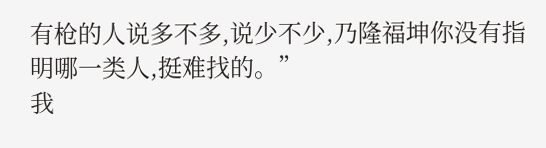有枪的人说多不多,说少不少,乃隆福坤你没有指明哪一类人,挺难找的。”
我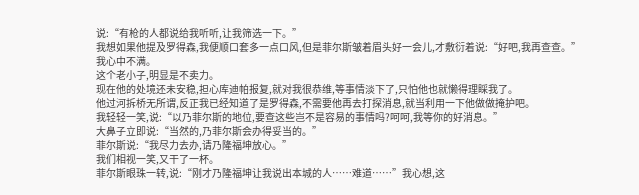说:“有枪的人都说给我听听,让我筛选一下。”
我想如果他提及罗得森,我便顺口套多一点口风,但是菲尔斯皱着眉头好一会儿,才敷衍着说:“好吧,我再查查。”
我心中不满。
这个老小子,明显是不卖力。
现在他的处境还未安稳,担心库迪帕报复,就对我很恭维,等事情淡下了,只怕他也就懒得理睬我了。
他过河拆桥无所谓,反正我已经知道了是罗得森,不需要他再去打探消息,就当利用一下他做做掩护吧。
我轻轻一笑,说:“以乃菲尔斯的地位,要查这些岂不是容易的事情吗?呵呵,我等你的好消息。”
大鼻子立即说:“当然的,乃菲尔斯会办得妥当的。”
菲尔斯说:“我尽力去办,请乃隆福坤放心。”
我们相视一笑,又干了一杯。
菲尔斯眼珠一转,说:“刚才乃隆福坤让我说出本城的人……难道……”我心想,这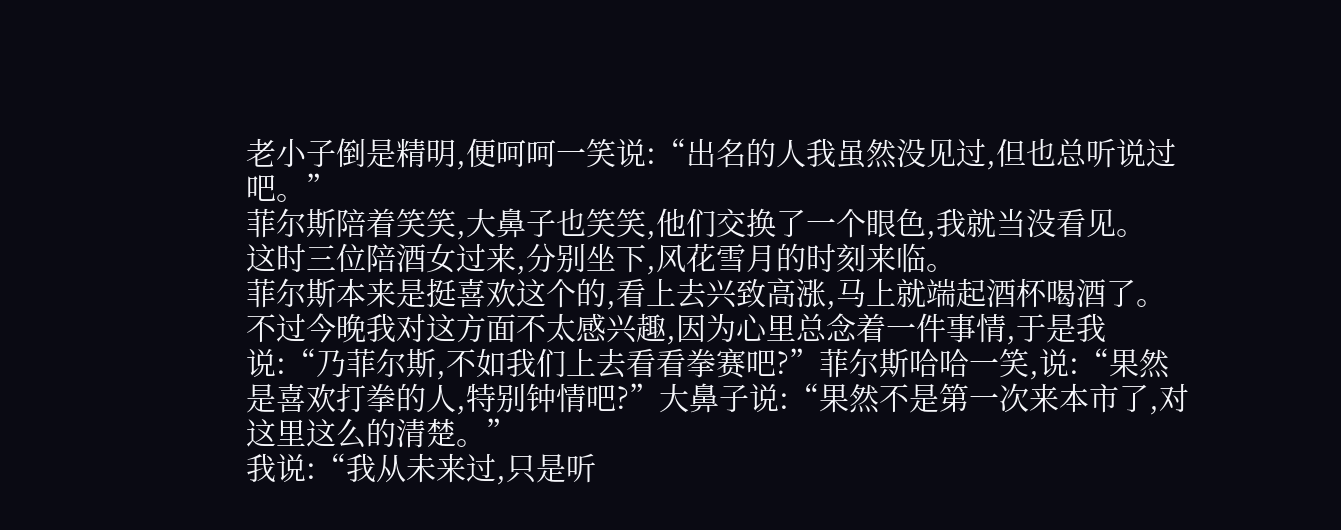老小子倒是精明,便呵呵一笑说:“出名的人我虽然没见过,但也总听说过吧。”
菲尔斯陪着笑笑,大鼻子也笑笑,他们交换了一个眼色,我就当没看见。
这时三位陪酒女过来,分别坐下,风花雪月的时刻来临。
菲尔斯本来是挺喜欢这个的,看上去兴致高涨,马上就端起酒杯喝酒了。
不过今晚我对这方面不太感兴趣,因为心里总念着一件事情,于是我说:“乃菲尔斯,不如我们上去看看拳赛吧?”菲尔斯哈哈一笑,说:“果然是喜欢打拳的人,特别钟情吧?”大鼻子说:“果然不是第一次来本市了,对这里这么的清楚。”
我说:“我从未来过,只是听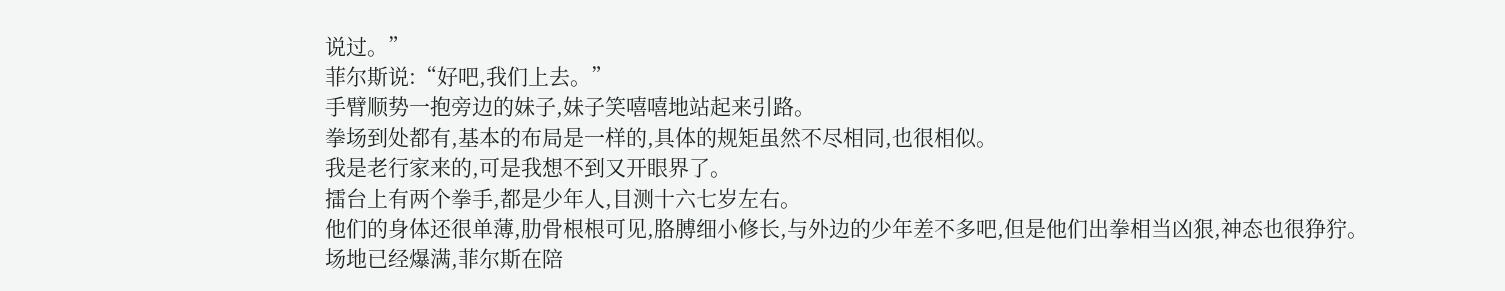说过。”
菲尔斯说:“好吧,我们上去。”
手臂顺势一抱旁边的妹子,妹子笑嘻嘻地站起来引路。
拳场到处都有,基本的布局是一样的,具体的规矩虽然不尽相同,也很相似。
我是老行家来的,可是我想不到又开眼界了。
擂台上有两个拳手,都是少年人,目测十六七岁左右。
他们的身体还很单薄,肋骨根根可见,胳膊细小修长,与外边的少年差不多吧,但是他们出拳相当凶狠,神态也很狰狞。
场地已经爆满,菲尔斯在陪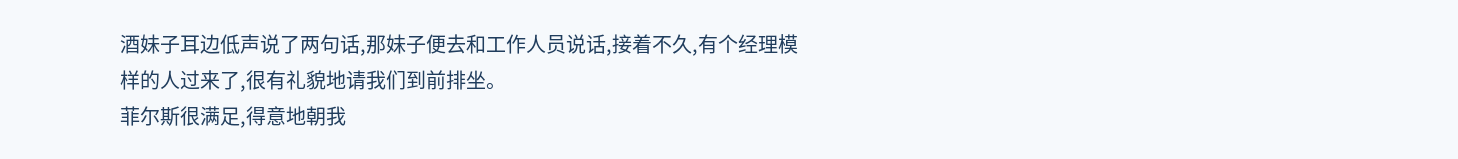酒妹子耳边低声说了两句话,那妹子便去和工作人员说话,接着不久,有个经理模样的人过来了,很有礼貌地请我们到前排坐。
菲尔斯很满足,得意地朝我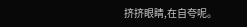挤挤眼睛,在自夸呢。